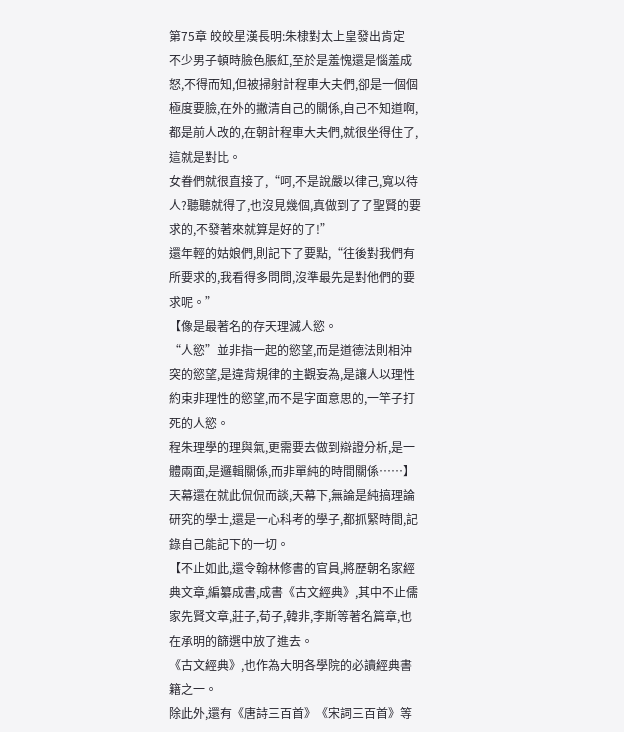第75章 皎皎星漢長明:朱棣對太上皇發出肯定
不少男子頓時臉色脹紅,至於是羞愧還是惱羞成怒,不得而知,但被掃射計程車大夫們,卻是一個個極度要臉,在外的撇清自己的關係,自己不知道啊,都是前人改的,在朝計程車大夫們,就很坐得住了,這就是對比。
女眷們就很直接了,“呵,不是說嚴以律己,寬以待人?聽聽就得了,也沒見幾個,真做到了了聖賢的要求的,不發著來就算是好的了!”
還年輕的姑娘們,則記下了要點,“往後對我們有所要求的,我看得多問問,沒準最先是對他們的要求呢。”
【像是最著名的存天理滅人慾。
“人慾”並非指一起的慾望,而是道德法則相沖突的慾望,是違背規律的主觀妄為,是讓人以理性約束非理性的慾望,而不是字面意思的,一竿子打死的人慾。
程朱理學的理與氣,更需要去做到辯證分析,是一體兩面,是邏輯關係,而非單純的時間關係……】
天幕還在就此侃侃而談,天幕下,無論是純搞理論研究的學士,還是一心科考的學子,都抓緊時間,記錄自己能記下的一切。
【不止如此,還令翰林修書的官員,將歷朝名家經典文章,編纂成書,成書《古文經典》,其中不止儒家先賢文章,莊子,荀子,韓非,李斯等著名篇章,也在承明的篩選中放了進去。
《古文經典》,也作為大明各學院的必讀經典書籍之一。
除此外,還有《唐詩三百首》《宋詞三百首》等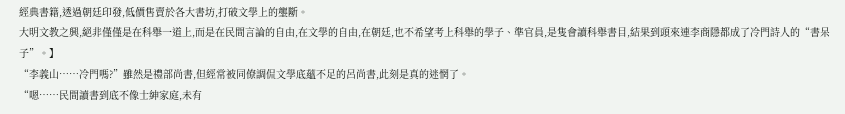經典書籍,透過朝廷印發,低價售賣於各大書坊,打破文學上的壟斷。
大明文教之興,絕非僅僅是在科舉一道上,而是在民間言論的自由,在文學的自由,在朝廷,也不希望考上科舉的學子、準官員,是隻會讀科舉書目,結果到頭來連李商隱都成了冷門詩人的“書呆子”。】
“李義山……冷門嗎?”雖然是禮部尚書,但經常被同僚調侃文學底蘊不足的呂尚書,此刻是真的迷惘了。
“嗯……民間讀書到底不像士紳家庭,未有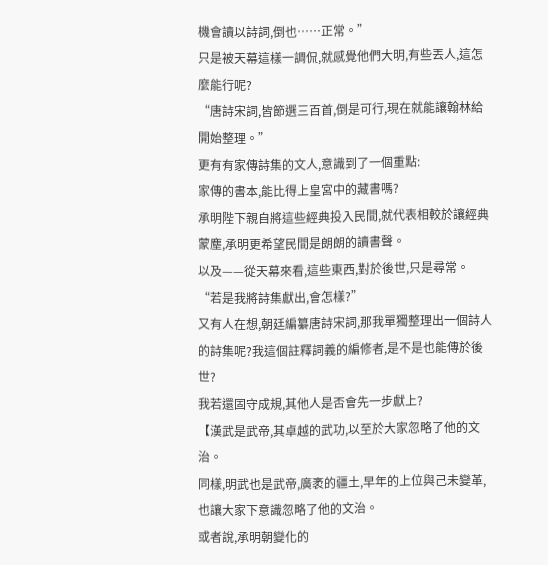機會讀以詩詞,倒也……正常。”
只是被天幕這樣一調侃,就感覺他們大明,有些丟人,這怎麼能行呢?
“唐詩宋詞,皆節選三百首,倒是可行,現在就能讓翰林給開始整理。”
更有有家傳詩集的文人,意識到了一個重點:
家傳的書本,能比得上皇宮中的藏書嗎?
承明陛下親自將這些經典投入民間,就代表相較於讓經典蒙塵,承明更希望民間是朗朗的讀書聲。
以及——從天幕來看,這些東西,對於後世,只是尋常。
“若是我將詩集獻出,會怎樣?”
又有人在想,朝廷編纂唐詩宋詞,那我單獨整理出一個詩人的詩集呢?我這個註釋詞義的編修者,是不是也能傳於後世?
我若還固守成規,其他人是否會先一步獻上?
【漢武是武帝,其卓越的武功,以至於大家忽略了他的文治。
同樣,明武也是武帝,廣袤的疆土,早年的上位與己未變革,也讓大家下意識忽略了他的文治。
或者說,承明朝變化的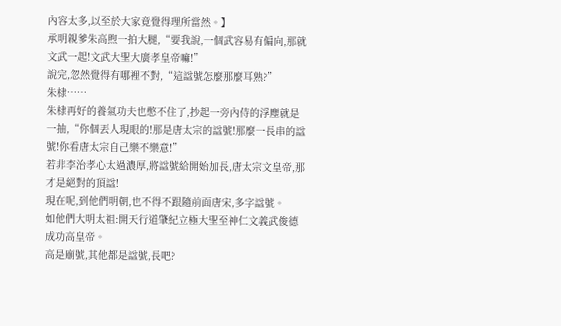內容太多,以至於大家竟覺得理所當然。】
承明親爹朱高煦一拍大腿,“要我說,一個武容易有偏向,那就文武一起!文武大聖大廣孝皇帝嘛!”
說完,忽然覺得有哪裡不對,“這諡號怎麼那麼耳熟?”
朱棣……
朱棣再好的養氣功夫也憋不住了,抄起一旁內侍的浮塵就是一抽,“你個丟人現眼的!那是唐太宗的諡號!那麼一長串的諡號!你看唐太宗自己樂不樂意!”
若非李治孝心太過濃厚,將諡號給開始加長,唐太宗文皇帝,那才是絕對的頂諡!
現在呢,到他們明朝,也不得不跟隨前面唐宋,多字諡號。
如他們大明太祖:開天行道肇紀立極大聖至神仁文義武俊德成功高皇帝。
高是廟號,其他都是諡號,長吧?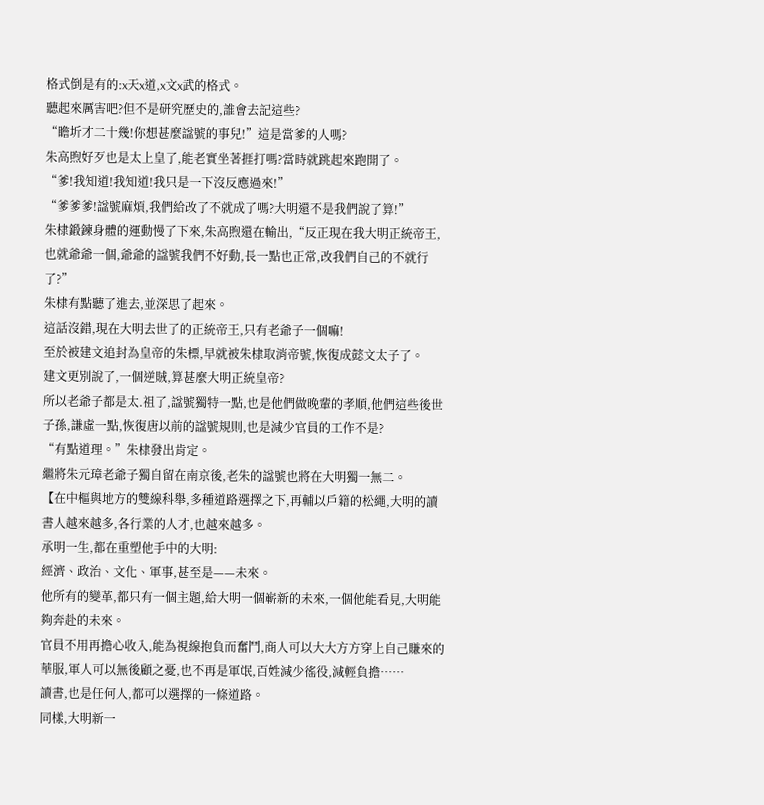格式倒是有的:x天x道,x文x武的格式。
聽起來厲害吧?但不是研究歷史的,誰會去記這些?
“瞻圻才二十幾!你想甚麼諡號的事兒!”這是當爹的人嗎?
朱高煦好歹也是太上皇了,能老實坐著捱打嗎?當時就跳起來跑開了。
“爹!我知道!我知道!我只是一下沒反應過來!”
“爹爹爹!諡號麻煩,我們給改了不就成了嗎?大明還不是我們說了算!”
朱棣鍛鍊身體的運動慢了下來,朱高煦還在輸出,“反正現在我大明正統帝王,也就爺爺一個,爺爺的諡號我們不好動,長一點也正常,改我們自己的不就行了?”
朱棣有點聽了進去,並深思了起來。
這話沒錯,現在大明去世了的正統帝王,只有老爺子一個嘛!
至於被建文追封為皇帝的朱標,早就被朱棣取消帝號,恢復成懿文太子了。
建文更別說了,一個逆賊,算甚麼大明正統皇帝?
所以老爺子都是太.祖了,諡號獨特一點,也是他們做晚輩的孝順,他們這些後世子孫,謙虛一點,恢復唐以前的諡號規則,也是減少官員的工作不是?
“有點道理。”朱棣發出肯定。
繼將朱元璋老爺子獨自留在南京後,老朱的諡號也將在大明獨一無二。
【在中樞與地方的雙線科舉,多種道路選擇之下,再輔以戶籍的松繩,大明的讀書人越來越多,各行業的人才,也越來越多。
承明一生,都在重塑他手中的大明:
經濟、政治、文化、軍事,甚至是——未來。
他所有的變革,都只有一個主題,給大明一個嶄新的未來,一個他能看見,大明能夠奔赴的未來。
官員不用再擔心收入,能為視線抱負而奮鬥,商人可以大大方方穿上自己賺來的華服,軍人可以無後顧之憂,也不再是軍氓,百姓減少徭役,減輕負擔……
讀書,也是任何人,都可以選擇的一條道路。
同樣,大明新一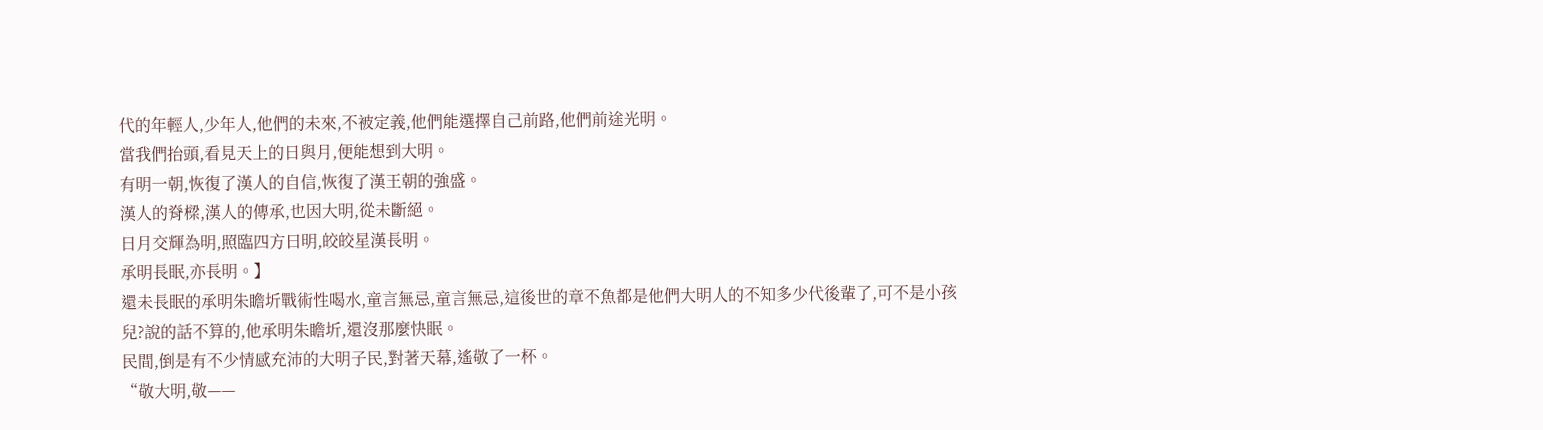代的年輕人,少年人,他們的未來,不被定義,他們能選擇自己前路,他們前途光明。
當我們抬頭,看見天上的日與月,便能想到大明。
有明一朝,恢復了漢人的自信,恢復了漢王朝的強盛。
漢人的脊樑,漢人的傳承,也因大明,從未斷絕。
日月交輝為明,照臨四方曰明,皎皎星漢長明。
承明長眠,亦長明。】
還未長眠的承明朱瞻圻戰術性喝水,童言無忌,童言無忌,這後世的章不魚都是他們大明人的不知多少代後輩了,可不是小孩兒?說的話不算的,他承明朱瞻圻,還沒那麼快眠。
民間,倒是有不少情感充沛的大明子民,對著天幕,遙敬了一杯。
“敬大明,敬——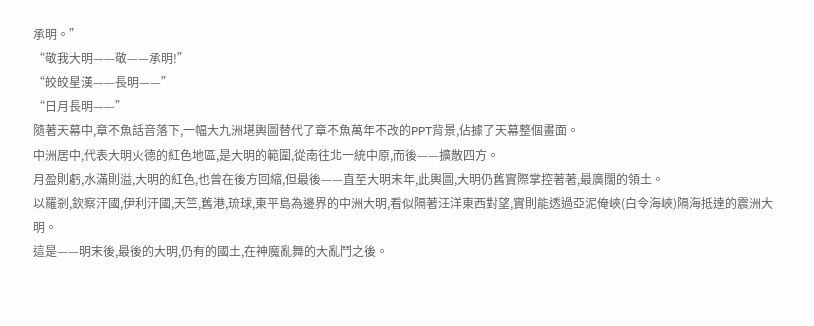承明。”
“敬我大明——敬——承明!”
“皎皎星漢——長明——”
“日月長明——”
隨著天幕中,章不魚話音落下,一幅大九洲堪輿圖替代了章不魚萬年不改的PPT背景,佔據了天幕整個畫面。
中洲居中,代表大明火德的紅色地區,是大明的範圍,從南往北一統中原,而後——擴散四方。
月盈則虧,水滿則溢,大明的紅色,也曾在後方回縮,但最後——直至大明末年,此輿圖,大明仍舊實際掌控著著,最廣闊的領土。
以羅剎,欽察汗國,伊利汗國,天竺,舊港,琉球,東平島為邊界的中洲大明,看似隔著汪洋東西對望,實則能透過亞泥俺峽(白令海峽)隔海抵達的震洲大明。
這是——明末後,最後的大明,仍有的國土,在神魔亂舞的大亂鬥之後。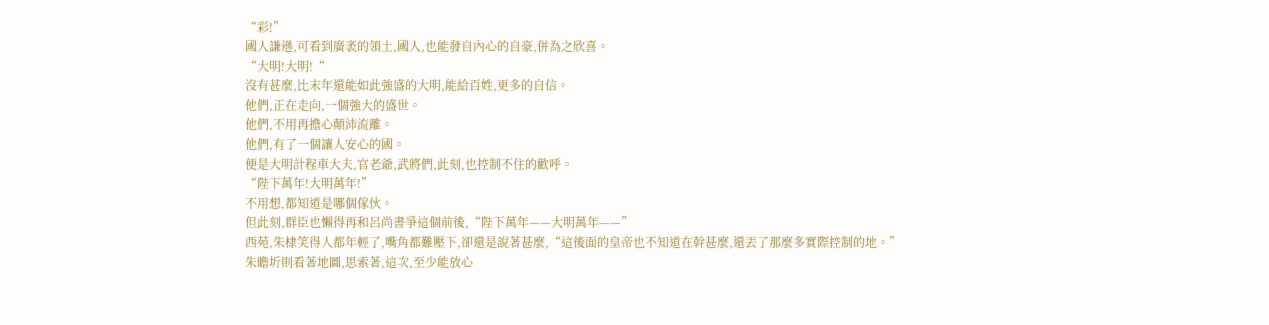“彩!”
國人謙遜,可看到廣袤的領土,國人,也能發自內心的自豪,併為之欣喜。
“大明!大明!“
沒有甚麼,比末年還能如此強盛的大明,能給百姓,更多的自信。
他們,正在走向,一個強大的盛世。
他們,不用再擔心顛沛流離。
他們,有了一個讓人安心的國。
便是大明計程車大夫,官老爺,武將們,此刻,也控制不住的歡呼。
“陛下萬年!大明萬年!”
不用想,都知道是哪個傢伙。
但此刻,群臣也懶得再和呂尚書爭這個前後,“陛下萬年——大明萬年——”
西苑,朱棣笑得人都年輕了,嘴角都難壓下,卻還是說著甚麼,“這後面的皇帝也不知道在幹甚麼,還丟了那麼多實際控制的地。”
朱瞻圻則看著地圖,思索著,這次,至少能放心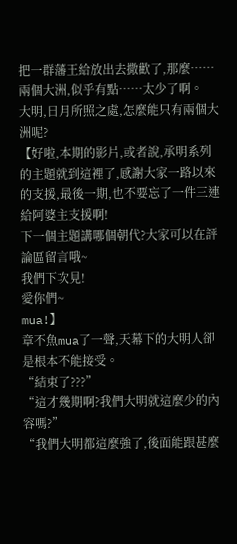把一群藩王給放出去撒歡了,那麼……
兩個大洲,似乎有點……太少了啊。
大明,日月所照之處,怎麼能只有兩個大洲呢?
【好啦,本期的影片,或者說,承明系列的主題就到這裡了,感謝大家一路以來的支援,最後一期,也不要忘了一件三連給阿婆主支援啊!
下一個主題講哪個朝代?大家可以在評論區留言哦~
我們下次見!
愛你們~
mua!】
章不魚mua了一聲,天幕下的大明人卻是根本不能接受。
“結束了???”
“這才幾期啊?我們大明就這麼少的內容嗎?”
“我們大明都這麼強了,後面能跟甚麼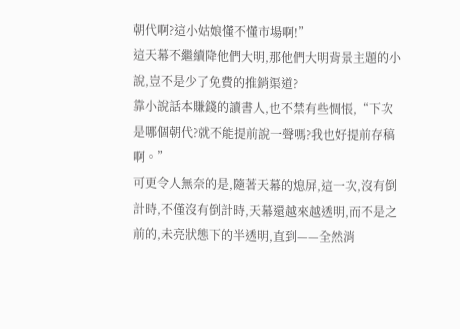朝代啊?這小姑娘懂不懂市場啊!”
這天幕不繼續降他們大明,那他們大明背景主題的小說,豈不是少了免費的推銷渠道?
靠小說話本賺錢的讀書人,也不禁有些惆悵,“下次是哪個朝代?就不能提前說一聲嗎?我也好提前存稿啊。”
可更令人無奈的是,隨著天幕的熄屏,這一次,沒有倒計時,不僅沒有倒計時,天幕還越來越透明,而不是之前的,未亮狀態下的半透明,直到——全然消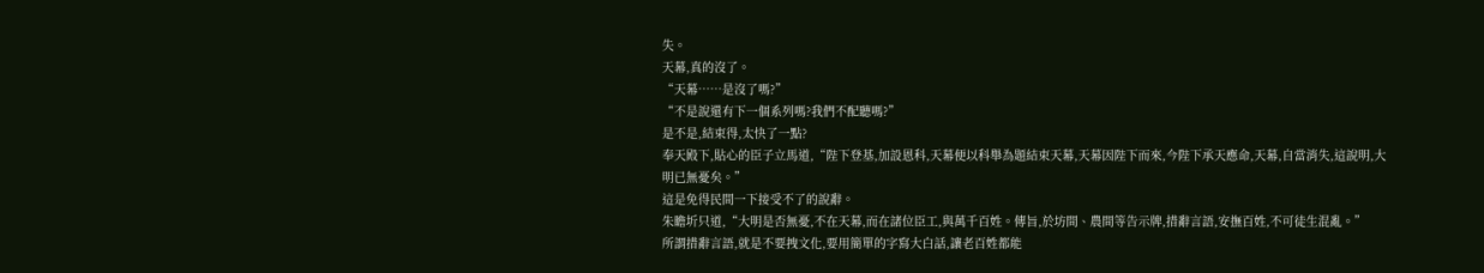失。
天幕,真的沒了。
“天幕……是沒了嗎?”
“不是說還有下一個系列嗎?我們不配聽嗎?”
是不是,結束得,太快了一點?
奉天殿下,貼心的臣子立馬道,“陛下登基,加設恩科,天幕便以科舉為題結束天幕,天幕因陛下而來,今陛下承天應命,天幕,自當消失,這說明,大明已無憂矣。”
這是免得民間一下接受不了的說辭。
朱瞻圻只道,“大明是否無憂,不在天幕,而在諸位臣工,與萬千百姓。傳旨,於坊間、農間等告示牌,措辭言語,安撫百姓,不可徒生混亂。”
所謂措辭言語,就是不要拽文化,要用簡單的字寫大白話,讓老百姓都能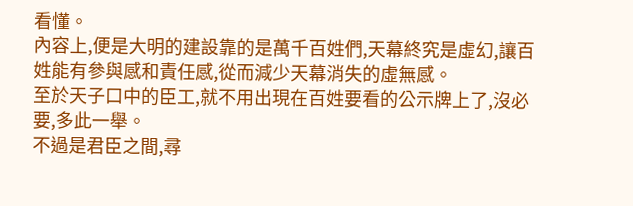看懂。
內容上,便是大明的建設靠的是萬千百姓們,天幕終究是虛幻,讓百姓能有參與感和責任感,從而減少天幕消失的虛無感。
至於天子口中的臣工,就不用出現在百姓要看的公示牌上了,沒必要,多此一舉。
不過是君臣之間,尋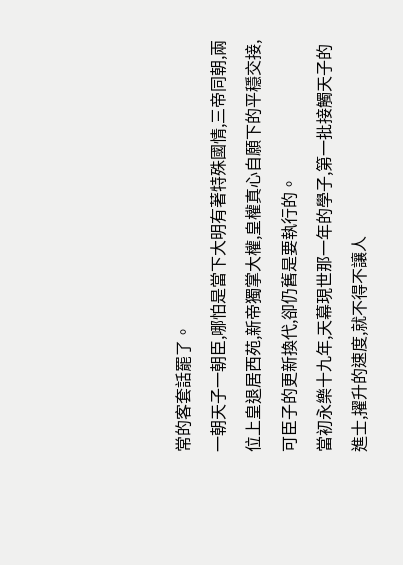常的客套話罷了。
一朝天子一朝臣,哪怕是當下大明有著特殊國情,三帝同朝,兩位上皇退居西苑,新帝獨掌大權,皇權真心自願下的平穩交接,可臣子的更新換代,卻仍舊是要執行的。
當初永樂十九年,天幕現世那一年的學子,第一批接觸天子的進士,擢升的速度,就不得不讓人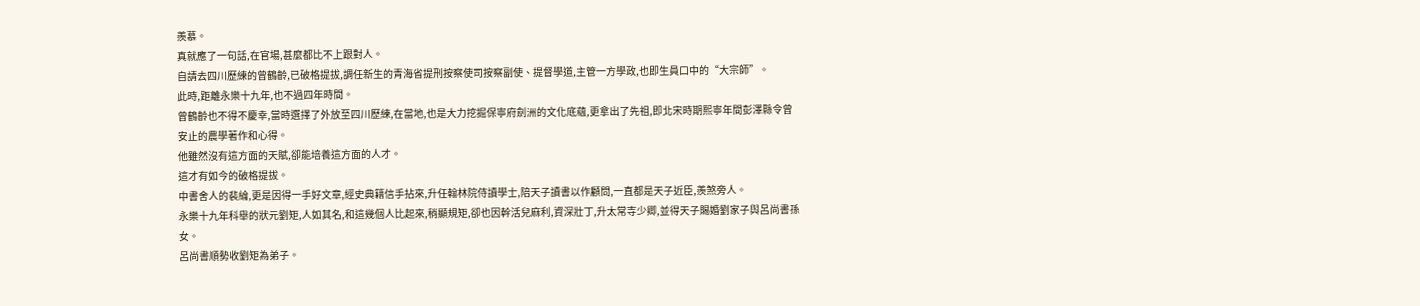羨慕。
真就應了一句話,在官場,甚麼都比不上跟對人。
自請去四川歷練的曾鶴齡,已破格提拔,調任新生的青海省提刑按察使司按察副使、提督學道,主管一方學政,也即生員口中的“大宗師”。
此時,距離永樂十九年,也不過四年時間。
曾鶴齡也不得不慶幸,當時選擇了外放至四川歷練,在當地,也是大力挖掘保寧府劍洲的文化底蘊,更拿出了先祖,即北宋時期熙寧年間彭澤縣令曾安止的農學著作和心得。
他雖然沒有這方面的天賦,卻能培養這方面的人才。
這才有如今的破格提拔。
中書舍人的裴綸,更是因得一手好文章,經史典籍信手拈來,升任翰林院侍讀學士,陪天子讀書以作顧問,一直都是天子近臣,羨煞旁人。
永樂十九年科舉的狀元劉矩,人如其名,和這幾個人比起來,稍顯規矩,卻也因幹活兒麻利,資深壯丁,升太常寺少卿,並得天子賜婚劉家子與呂尚書孫女。
呂尚書順勢收劉矩為弟子。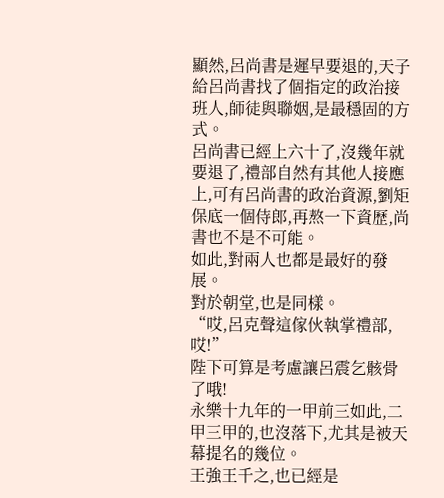顯然,呂尚書是遲早要退的,天子給呂尚書找了個指定的政治接班人,師徒與聯姻,是最穩固的方式。
呂尚書已經上六十了,沒幾年就要退了,禮部自然有其他人接應上,可有呂尚書的政治資源,劉矩保底一個侍郎,再熬一下資歷,尚書也不是不可能。
如此,對兩人也都是最好的發展。
對於朝堂,也是同樣。
“哎,呂克聲這傢伙執掌禮部,哎!”
陛下可算是考慮讓呂震乞骸骨了哦!
永樂十九年的一甲前三如此,二甲三甲的,也沒落下,尤其是被天幕提名的幾位。
王強王千之,也已經是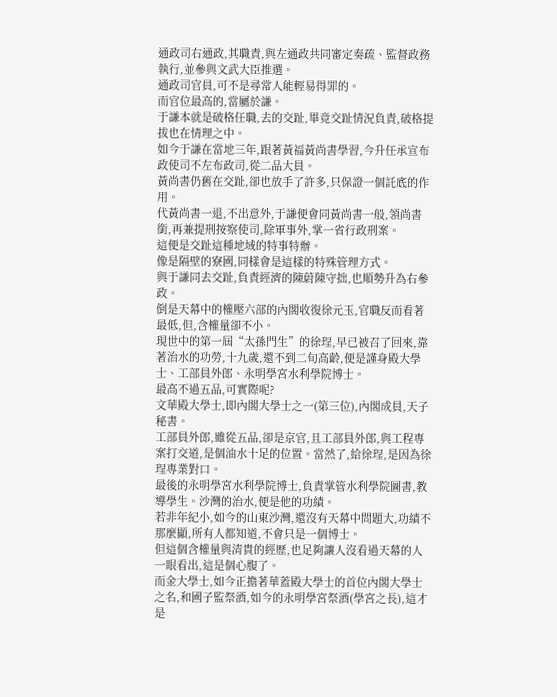通政司右通政,其職責,與左通政共同審定奏疏、監督政務執行,並參與文武大臣推選。
通政司官員,可不是尋常人能輕易得罪的。
而官位最高的,當屬於謙。
于謙本就是破格任職,去的交趾,畢竟交趾情況負責,破格提拔也在情理之中。
如今于謙在當地三年,跟著黃福黃尚書學習,今升任承宣布政使司不左布政司,從二品大員。
黃尚書仍舊在交趾,卻也放手了許多,只保證一個託底的作用。
代黃尚書一退,不出意外,于謙便會同黃尚書一般,領尚書銜,再兼提刑按察使司,除軍事外,掌一省行政刑案。
這便是交趾這種地域的特事特辦。
像是隔壁的寮國,同樣會是這樣的特殊管理方式。
與于謙同去交趾,負責經濟的陳蔚陳守拙,也順勢升為右參政。
倒是天幕中的權壓六部的內閣收復徐元玉,官職反而看著最低,但,含權量卻不小。
現世中的第一屆“太孫門生”的徐珵,早已被召了回來,靠著治水的功勞,十九歲,還不到二旬高齡,便是謹身殿大學士、工部員外郎、永明學宮水利學院博士。
最高不過五品,可實際呢?
文華殿大學士,即內閣大學士之一(第三位),內閣成員,天子秘書。
工部員外郎,雖從五品,卻是京官,且工部員外郎,與工程專案打交道,是個油水十足的位置。當然了,給徐珵,是因為徐珵專業對口。
最後的永明學宮水利學院博士,負責掌管水利學院圖書,教導學生。沙灣的治水,便是他的功績。
若非年紀小,如今的山東沙灣,還沒有天幕中問題大,功績不那麼顯,所有人都知道,不會只是一個博士。
但這個含權量與清貴的經歷,也足夠讓人沒看過天幕的人一眼看出,這是個心腹了。
而金大學士,如今正擔著華蓋殿大學士的首位內閣大學士之名,和國子監祭酒,如今的永明學宮祭酒(學宮之長),這才是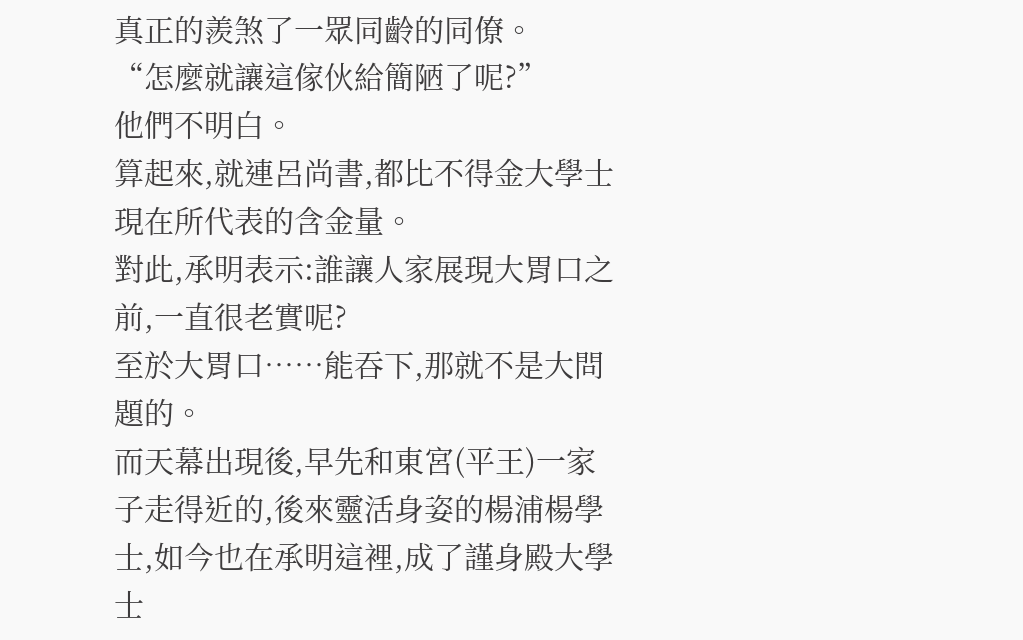真正的羨煞了一眾同齡的同僚。
“怎麼就讓這傢伙給簡陋了呢?”
他們不明白。
算起來,就連呂尚書,都比不得金大學士現在所代表的含金量。
對此,承明表示:誰讓人家展現大胃口之前,一直很老實呢?
至於大胃口……能吞下,那就不是大問題的。
而天幕出現後,早先和東宮(平王)一家子走得近的,後來靈活身姿的楊浦楊學士,如今也在承明這裡,成了謹身殿大學士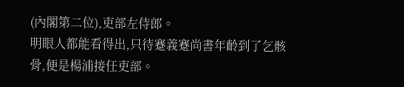(內閣第二位),吏部左侍郎。
明眼人都能看得出,只待蹇義蹇尚書年齡到了乞骸骨,便是楊浦接任吏部。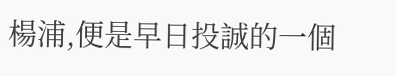楊浦,便是早日投誠的一個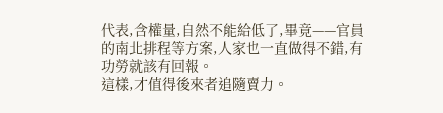代表,含權量,自然不能給低了,畢竟——官員的南北排程等方案,人家也一直做得不錯,有功勞就該有回報。
這樣,才值得後來者追隨賣力。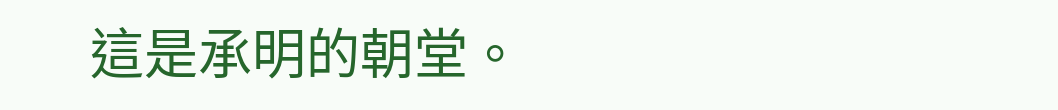這是承明的朝堂。